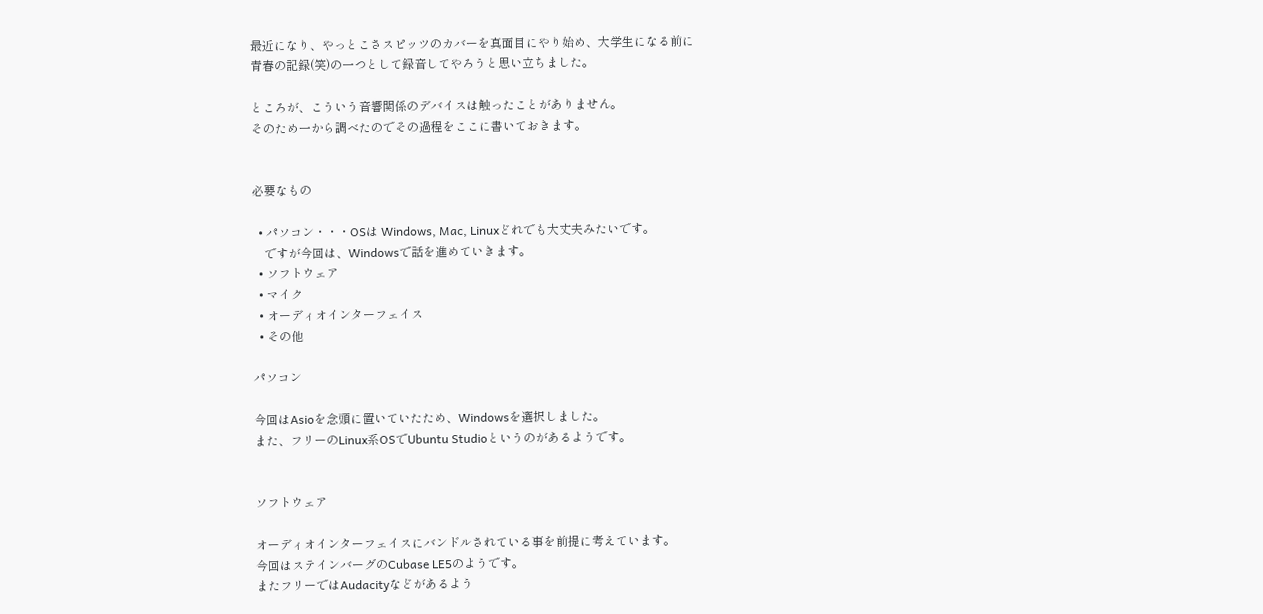最近になり、やっとこさスピッツのカバーを真面目にやり始め、大学生になる前に
青春の記録(笑)の一つとして録音してやろうと思い立ちました。

ところが、こういう音響関係のデバイスは触ったことがありません。
そのため一から調べたのでその過程をここに書いておきます。


必要なもの

  • パソコン・・・OSは Windows, Mac, Linuxどれでも大丈夫みたいです。
    ですが今回は、Windowsで話を進めていきます。
  • ソフトウェア
  • マイク
  • オーディオインターフェイス
  • その他

パソコン

今回はAsioを念頭に置いていたため、Windowsを選択しました。
また、フリーのLinux系OSでUbuntu Studioというのがあるようです。


ソフトウェア

オーディオインターフェイスにバンドルされている事を前提に考えています。
今回はステインバーグのCubase LE5のようです。
またフリーではAudacityなどがあるよう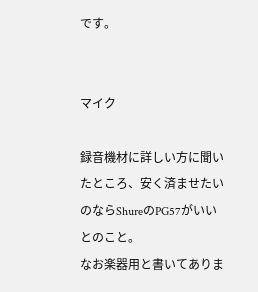です。


マイク

録音機材に詳しい方に聞いたところ、安く済ませたいのならShureのPG57がいいとのこと。
なお楽器用と書いてありま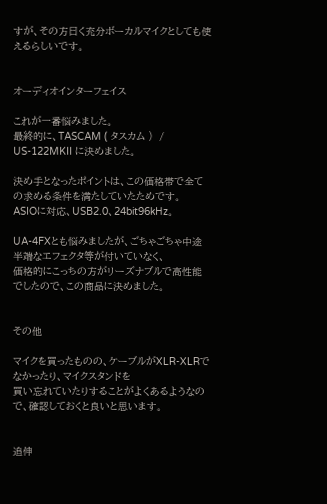すが、その方曰く充分ボーカルマイクとしても使えるらしいです。


オーディオインターフェイス

これが一番悩みました。
最終的に、TASCAM ( タスカム )  / US-122MKII に決めました。

決め手となったポイントは、この価格帯で全ての求める条件を満たしていたためです。
ASIOに対応、USB2.0、24bit96kHz。

UA-4FXとも悩みましたが、ごちゃごちゃ中途半端なエフェクタ等が付いていなく、
価格的にこっちの方がリーズナブルで高性能でしたので、この商品に決めました。


その他

マイクを買ったものの、ケーブルがXLR-XLRでなかったり、マイクスタンドを
買い忘れていたりすることがよくあるようなので、確認しておくと良いと思います。


追伸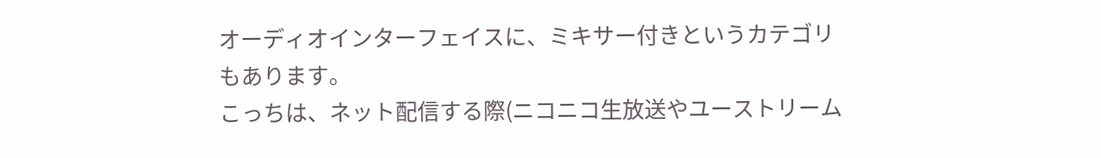オーディオインターフェイスに、ミキサー付きというカテゴリもあります。
こっちは、ネット配信する際(ニコニコ生放送やユーストリーム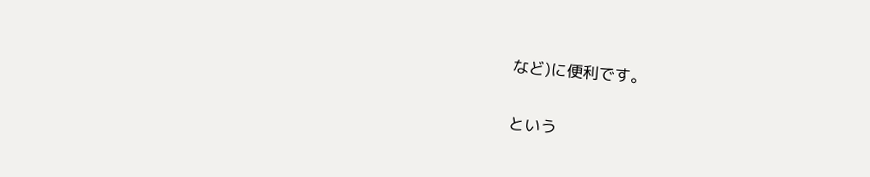など)に便利です。

という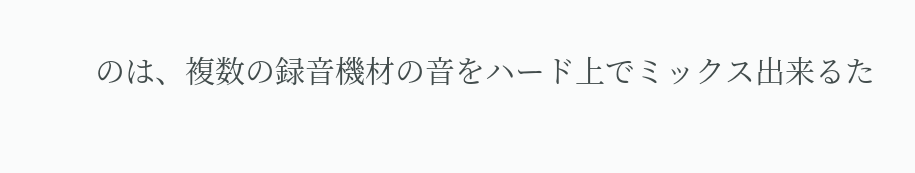のは、複数の録音機材の音をハード上でミックス出来るた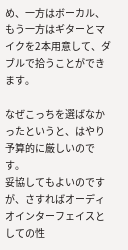め、一方はボーカル、
もう一方はギターとマイクを2本用意して、ダブルで拾うことができます。

なぜこっちを選ばなかったというと、はやり予算的に厳しいのです。
妥協してもよいのですが、さすればオーディオインターフェイスとしての性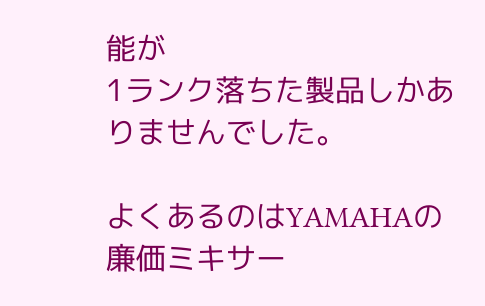能が
1ランク落ちた製品しかありませんでした。

よくあるのはYAMAHAの廉価ミキサー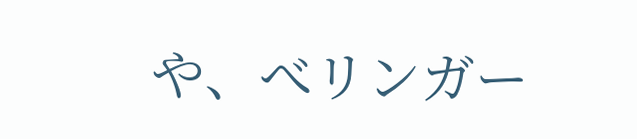や、べリンガー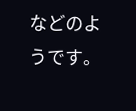などのようです。